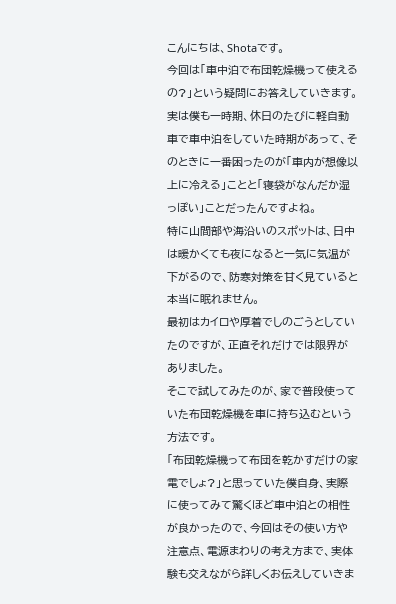こんにちは、Shotaです。
今回は「車中泊で布団乾燥機って使えるの?」という疑問にお答えしていきます。
実は僕も一時期、休日のたびに軽自動車で車中泊をしていた時期があって、そのときに一番困ったのが「車内が想像以上に冷える」ことと「寝袋がなんだか湿っぽい」ことだったんですよね。
特に山間部や海沿いのスポットは、日中は暖かくても夜になると一気に気温が下がるので、防寒対策を甘く見ていると本当に眠れません。
最初はカイロや厚着でしのごうとしていたのですが、正直それだけでは限界がありました。
そこで試してみたのが、家で普段使っていた布団乾燥機を車に持ち込むという方法です。
「布団乾燥機って布団を乾かすだけの家電でしょ?」と思っていた僕自身、実際に使ってみて驚くほど車中泊との相性が良かったので、今回はその使い方や注意点、電源まわりの考え方まで、実体験も交えながら詳しくお伝えしていきま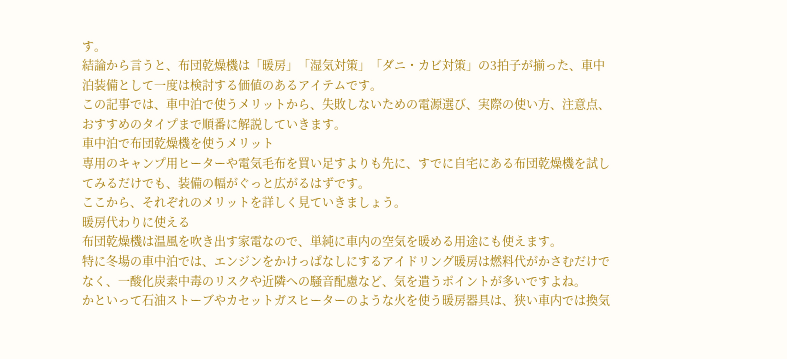す。
結論から言うと、布団乾燥機は「暖房」「湿気対策」「ダニ・カビ対策」の3拍子が揃った、車中泊装備として一度は検討する価値のあるアイテムです。
この記事では、車中泊で使うメリットから、失敗しないための電源選び、実際の使い方、注意点、おすすめのタイプまで順番に解説していきます。
車中泊で布団乾燥機を使うメリット
専用のキャンプ用ヒーターや電気毛布を買い足すよりも先に、すでに自宅にある布団乾燥機を試してみるだけでも、装備の幅がぐっと広がるはずです。
ここから、それぞれのメリットを詳しく見ていきましょう。
暖房代わりに使える
布団乾燥機は温風を吹き出す家電なので、単純に車内の空気を暖める用途にも使えます。
特に冬場の車中泊では、エンジンをかけっぱなしにするアイドリング暖房は燃料代がかさむだけでなく、一酸化炭素中毒のリスクや近隣への騒音配慮など、気を遣うポイントが多いですよね。
かといって石油ストーブやカセットガスヒーターのような火を使う暖房器具は、狭い車内では換気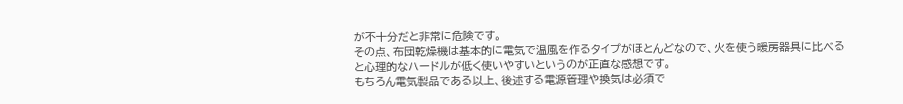が不十分だと非常に危険です。
その点、布団乾燥機は基本的に電気で温風を作るタイプがほとんどなので、火を使う暖房器具に比べると心理的なハードルが低く使いやすいというのが正直な感想です。
もちろん電気製品である以上、後述する電源管理や換気は必須で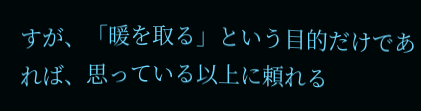すが、「暖を取る」という目的だけであれば、思っている以上に頼れる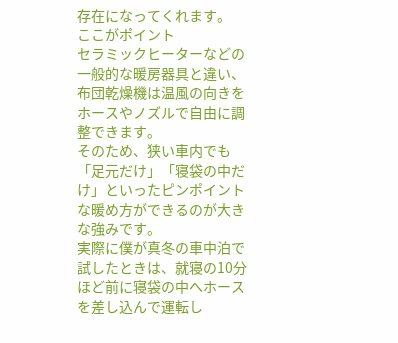存在になってくれます。
ここがポイント
セラミックヒーターなどの一般的な暖房器具と違い、布団乾燥機は温風の向きをホースやノズルで自由に調整できます。
そのため、狭い車内でも「足元だけ」「寝袋の中だけ」といったピンポイントな暖め方ができるのが大きな強みです。
実際に僕が真冬の車中泊で試したときは、就寝の10分ほど前に寝袋の中へホースを差し込んで運転し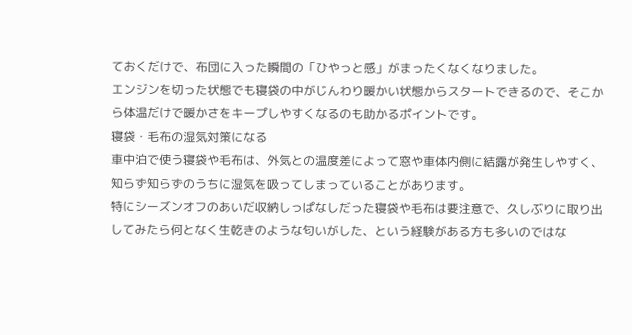ておくだけで、布団に入った瞬間の「ひやっと感」がまったくなくなりました。
エンジンを切った状態でも寝袋の中がじんわり暖かい状態からスタートできるので、そこから体温だけで暖かさをキープしやすくなるのも助かるポイントです。
寝袋・毛布の湿気対策になる
車中泊で使う寝袋や毛布は、外気との温度差によって窓や車体内側に結露が発生しやすく、知らず知らずのうちに湿気を吸ってしまっていることがあります。
特にシーズンオフのあいだ収納しっぱなしだった寝袋や毛布は要注意で、久しぶりに取り出してみたら何となく生乾きのような匂いがした、という経験がある方も多いのではな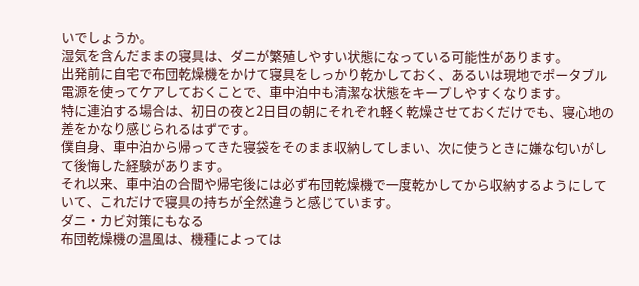いでしょうか。
湿気を含んだままの寝具は、ダニが繁殖しやすい状態になっている可能性があります。
出発前に自宅で布団乾燥機をかけて寝具をしっかり乾かしておく、あるいは現地でポータブル電源を使ってケアしておくことで、車中泊中も清潔な状態をキープしやすくなります。
特に連泊する場合は、初日の夜と2日目の朝にそれぞれ軽く乾燥させておくだけでも、寝心地の差をかなり感じられるはずです。
僕自身、車中泊から帰ってきた寝袋をそのまま収納してしまい、次に使うときに嫌な匂いがして後悔した経験があります。
それ以来、車中泊の合間や帰宅後には必ず布団乾燥機で一度乾かしてから収納するようにしていて、これだけで寝具の持ちが全然違うと感じています。
ダニ・カビ対策にもなる
布団乾燥機の温風は、機種によっては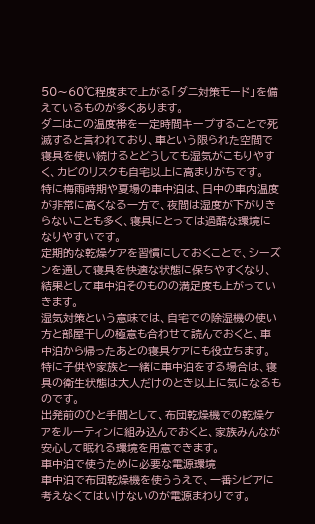50〜60℃程度まで上がる「ダニ対策モード」を備えているものが多くあります。
ダニはこの温度帯を一定時間キープすることで死滅すると言われており、車という限られた空間で寝具を使い続けるとどうしても湿気がこもりやすく、カビのリスクも自宅以上に高まりがちです。
特に梅雨時期や夏場の車中泊は、日中の車内温度が非常に高くなる一方で、夜間は湿度が下がりきらないことも多く、寝具にとっては過酷な環境になりやすいです。
定期的な乾燥ケアを習慣にしておくことで、シーズンを通して寝具を快適な状態に保ちやすくなり、結果として車中泊そのものの満足度も上がっていきます。
湿気対策という意味では、自宅での除湿機の使い方と部屋干しの極意も合わせて読んでおくと、車中泊から帰ったあとの寝具ケアにも役立ちます。
特に子供や家族と一緒に車中泊をする場合は、寝具の衛生状態は大人だけのとき以上に気になるものです。
出発前のひと手間として、布団乾燥機での乾燥ケアをルーティンに組み込んでおくと、家族みんなが安心して眠れる環境を用意できます。
車中泊で使うために必要な電源環境
車中泊で布団乾燥機を使ううえで、一番シビアに考えなくてはいけないのが電源まわりです。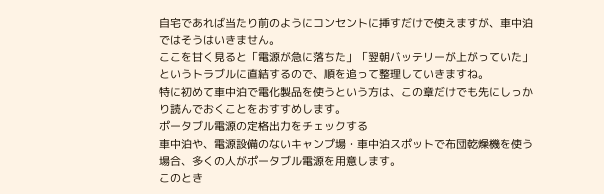自宅であれば当たり前のようにコンセントに挿すだけで使えますが、車中泊ではそうはいきません。
ここを甘く見ると「電源が急に落ちた」「翌朝バッテリーが上がっていた」というトラブルに直結するので、順を追って整理していきますね。
特に初めて車中泊で電化製品を使うという方は、この章だけでも先にしっかり読んでおくことをおすすめします。
ポータブル電源の定格出力をチェックする
車中泊や、電源設備のないキャンプ場・車中泊スポットで布団乾燥機を使う場合、多くの人がポータブル電源を用意します。
このとき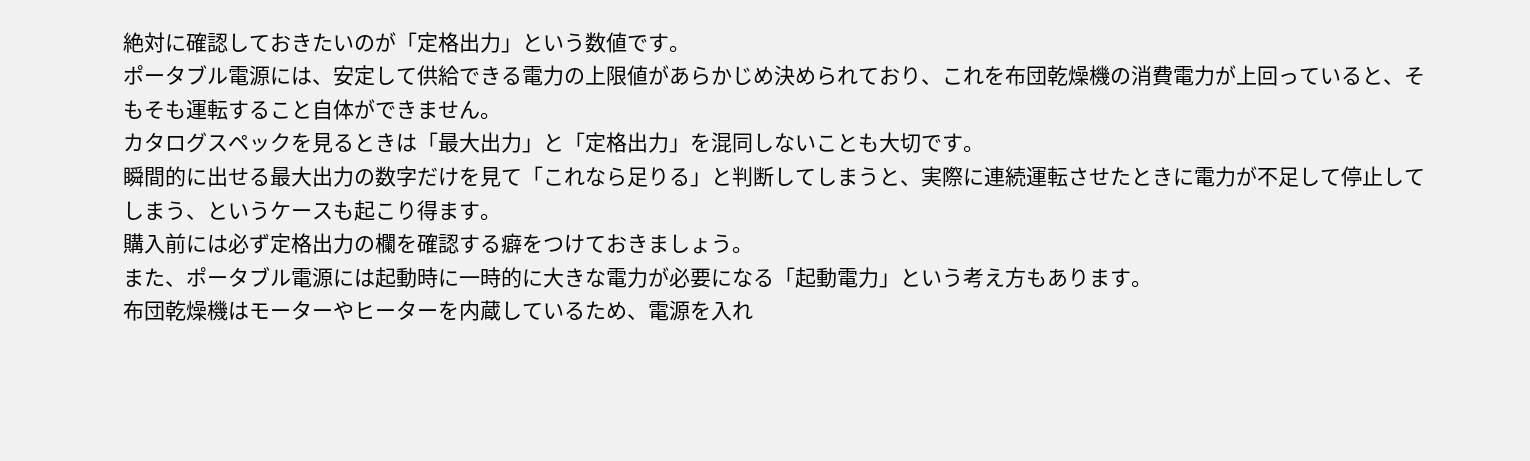絶対に確認しておきたいのが「定格出力」という数値です。
ポータブル電源には、安定して供給できる電力の上限値があらかじめ決められており、これを布団乾燥機の消費電力が上回っていると、そもそも運転すること自体ができません。
カタログスペックを見るときは「最大出力」と「定格出力」を混同しないことも大切です。
瞬間的に出せる最大出力の数字だけを見て「これなら足りる」と判断してしまうと、実際に連続運転させたときに電力が不足して停止してしまう、というケースも起こり得ます。
購入前には必ず定格出力の欄を確認する癖をつけておきましょう。
また、ポータブル電源には起動時に一時的に大きな電力が必要になる「起動電力」という考え方もあります。
布団乾燥機はモーターやヒーターを内蔵しているため、電源を入れ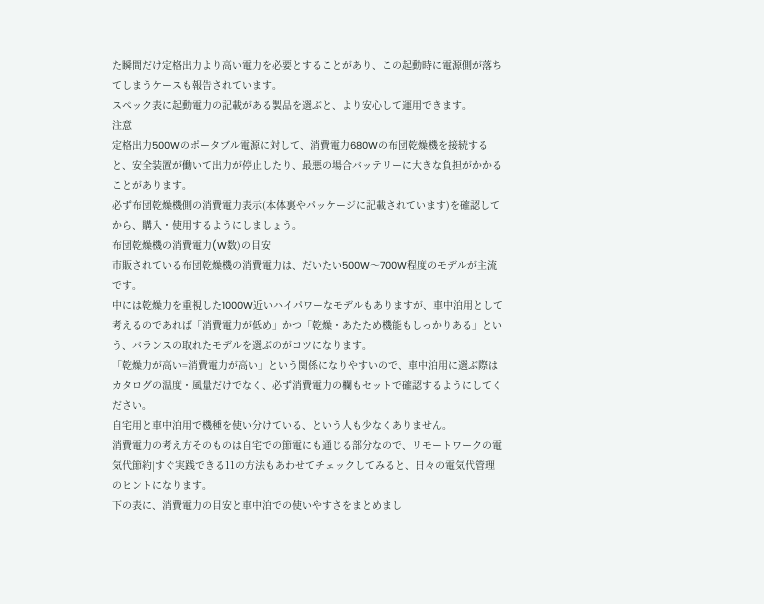た瞬間だけ定格出力より高い電力を必要とすることがあり、この起動時に電源側が落ちてしまうケースも報告されています。
スペック表に起動電力の記載がある製品を選ぶと、より安心して運用できます。
注意
定格出力500Wのポータブル電源に対して、消費電力680Wの布団乾燥機を接続すると、安全装置が働いて出力が停止したり、最悪の場合バッテリーに大きな負担がかかることがあります。
必ず布団乾燥機側の消費電力表示(本体裏やパッケージに記載されています)を確認してから、購入・使用するようにしましょう。
布団乾燥機の消費電力(W数)の目安
市販されている布団乾燥機の消費電力は、だいたい500W〜700W程度のモデルが主流です。
中には乾燥力を重視した1000W近いハイパワーなモデルもありますが、車中泊用として考えるのであれば「消費電力が低め」かつ「乾燥・あたため機能もしっかりある」という、バランスの取れたモデルを選ぶのがコツになります。
「乾燥力が高い=消費電力が高い」という関係になりやすいので、車中泊用に選ぶ際はカタログの温度・風量だけでなく、必ず消費電力の欄もセットで確認するようにしてください。
自宅用と車中泊用で機種を使い分けている、という人も少なくありません。
消費電力の考え方そのものは自宅での節電にも通じる部分なので、リモートワークの電気代節約|すぐ実践できる11の方法もあわせてチェックしてみると、日々の電気代管理のヒントになります。
下の表に、消費電力の目安と車中泊での使いやすさをまとめまし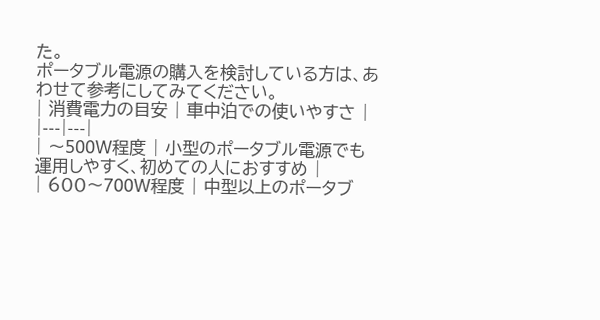た。
ポータブル電源の購入を検討している方は、あわせて参考にしてみてください。
| 消費電力の目安 | 車中泊での使いやすさ |
|---|---|
| 〜500W程度 | 小型のポータブル電源でも運用しやすく、初めての人におすすめ |
| 600〜700W程度 | 中型以上のポータブ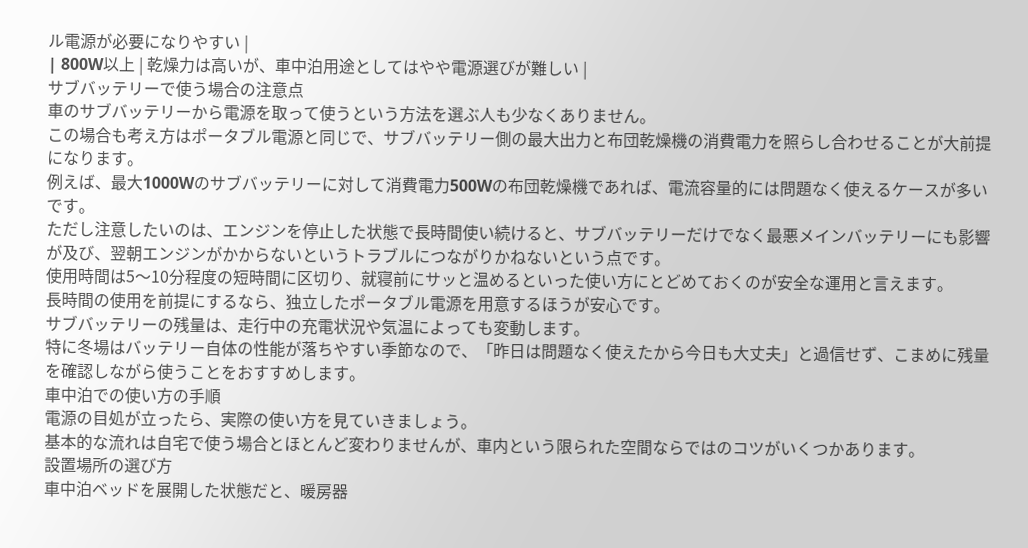ル電源が必要になりやすい |
| 800W以上 | 乾燥力は高いが、車中泊用途としてはやや電源選びが難しい |
サブバッテリーで使う場合の注意点
車のサブバッテリーから電源を取って使うという方法を選ぶ人も少なくありません。
この場合も考え方はポータブル電源と同じで、サブバッテリー側の最大出力と布団乾燥機の消費電力を照らし合わせることが大前提になります。
例えば、最大1000Wのサブバッテリーに対して消費電力500Wの布団乾燥機であれば、電流容量的には問題なく使えるケースが多いです。
ただし注意したいのは、エンジンを停止した状態で長時間使い続けると、サブバッテリーだけでなく最悪メインバッテリーにも影響が及び、翌朝エンジンがかからないというトラブルにつながりかねないという点です。
使用時間は5〜10分程度の短時間に区切り、就寝前にサッと温めるといった使い方にとどめておくのが安全な運用と言えます。
長時間の使用を前提にするなら、独立したポータブル電源を用意するほうが安心です。
サブバッテリーの残量は、走行中の充電状況や気温によっても変動します。
特に冬場はバッテリー自体の性能が落ちやすい季節なので、「昨日は問題なく使えたから今日も大丈夫」と過信せず、こまめに残量を確認しながら使うことをおすすめします。
車中泊での使い方の手順
電源の目処が立ったら、実際の使い方を見ていきましょう。
基本的な流れは自宅で使う場合とほとんど変わりませんが、車内という限られた空間ならではのコツがいくつかあります。
設置場所の選び方
車中泊ベッドを展開した状態だと、暖房器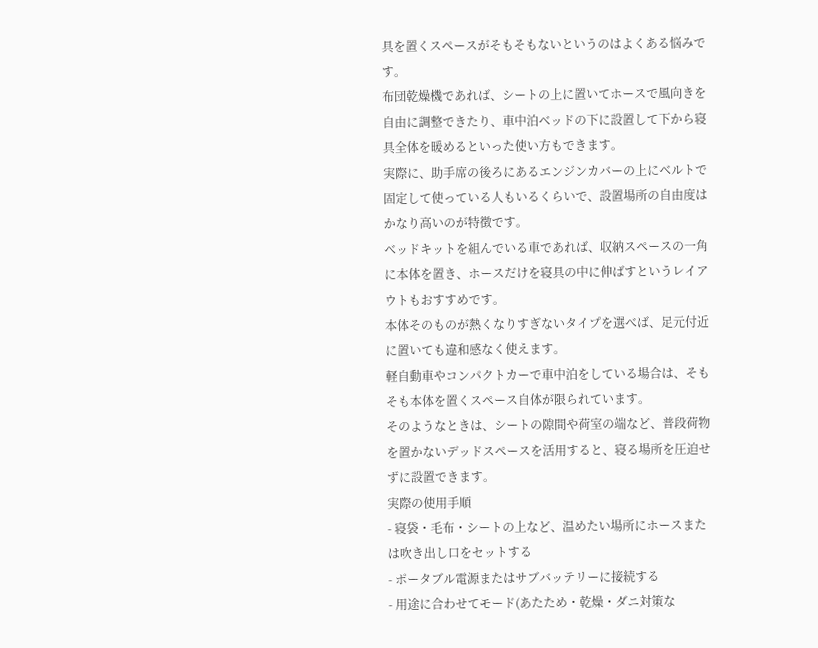具を置くスペースがそもそもないというのはよくある悩みです。
布団乾燥機であれば、シートの上に置いてホースで風向きを自由に調整できたり、車中泊ベッドの下に設置して下から寝具全体を暖めるといった使い方もできます。
実際に、助手席の後ろにあるエンジンカバーの上にベルトで固定して使っている人もいるくらいで、設置場所の自由度はかなり高いのが特徴です。
ベッドキットを組んでいる車であれば、収納スペースの一角に本体を置き、ホースだけを寝具の中に伸ばすというレイアウトもおすすめです。
本体そのものが熱くなりすぎないタイプを選べば、足元付近に置いても違和感なく使えます。
軽自動車やコンパクトカーで車中泊をしている場合は、そもそも本体を置くスペース自体が限られています。
そのようなときは、シートの隙間や荷室の端など、普段荷物を置かないデッドスペースを活用すると、寝る場所を圧迫せずに設置できます。
実際の使用手順
- 寝袋・毛布・シートの上など、温めたい場所にホースまたは吹き出し口をセットする
- ポータブル電源またはサブバッテリーに接続する
- 用途に合わせてモード(あたため・乾燥・ダニ対策な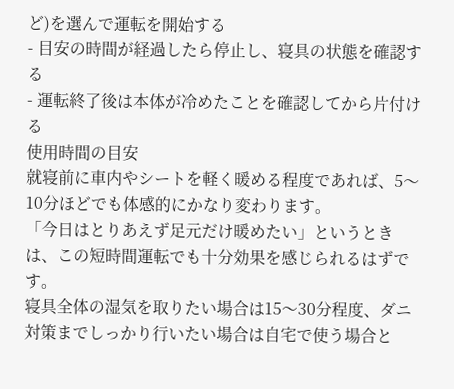ど)を選んで運転を開始する
- 目安の時間が経過したら停止し、寝具の状態を確認する
- 運転終了後は本体が冷めたことを確認してから片付ける
使用時間の目安
就寝前に車内やシートを軽く暖める程度であれば、5〜10分ほどでも体感的にかなり変わります。
「今日はとりあえず足元だけ暖めたい」というときは、この短時間運転でも十分効果を感じられるはずです。
寝具全体の湿気を取りたい場合は15〜30分程度、ダニ対策までしっかり行いたい場合は自宅で使う場合と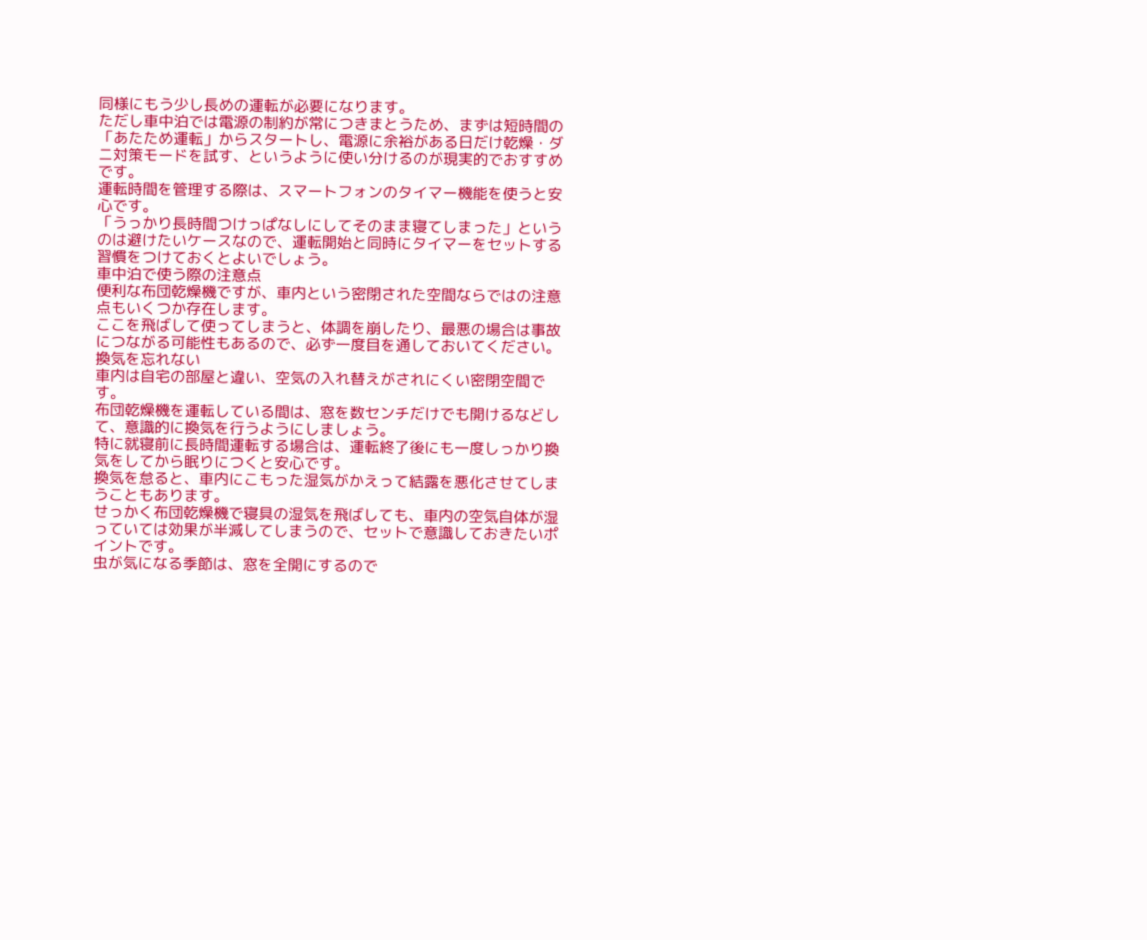同様にもう少し長めの運転が必要になります。
ただし車中泊では電源の制約が常につきまとうため、まずは短時間の「あたため運転」からスタートし、電源に余裕がある日だけ乾燥・ダニ対策モードを試す、というように使い分けるのが現実的でおすすめです。
運転時間を管理する際は、スマートフォンのタイマー機能を使うと安心です。
「うっかり長時間つけっぱなしにしてそのまま寝てしまった」というのは避けたいケースなので、運転開始と同時にタイマーをセットする習慣をつけておくとよいでしょう。
車中泊で使う際の注意点
便利な布団乾燥機ですが、車内という密閉された空間ならではの注意点もいくつか存在します。
ここを飛ばして使ってしまうと、体調を崩したり、最悪の場合は事故につながる可能性もあるので、必ず一度目を通しておいてください。
換気を忘れない
車内は自宅の部屋と違い、空気の入れ替えがされにくい密閉空間です。
布団乾燥機を運転している間は、窓を数センチだけでも開けるなどして、意識的に換気を行うようにしましょう。
特に就寝前に長時間運転する場合は、運転終了後にも一度しっかり換気をしてから眠りにつくと安心です。
換気を怠ると、車内にこもった湿気がかえって結露を悪化させてしまうこともあります。
せっかく布団乾燥機で寝具の湿気を飛ばしても、車内の空気自体が湿っていては効果が半減してしまうので、セットで意識しておきたいポイントです。
虫が気になる季節は、窓を全開にするので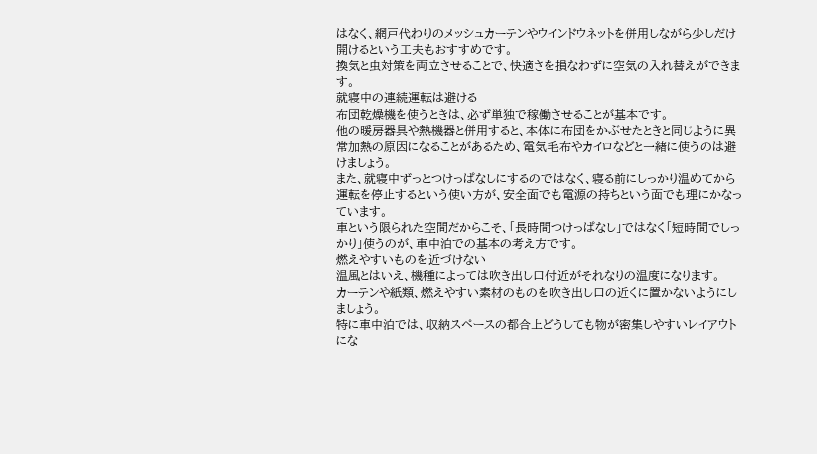はなく、網戸代わりのメッシュカーテンやウインドウネットを併用しながら少しだけ開けるという工夫もおすすめです。
換気と虫対策を両立させることで、快適さを損なわずに空気の入れ替えができます。
就寝中の連続運転は避ける
布団乾燥機を使うときは、必ず単独で稼働させることが基本です。
他の暖房器具や熱機器と併用すると、本体に布団をかぶせたときと同じように異常加熱の原因になることがあるため、電気毛布やカイロなどと一緒に使うのは避けましょう。
また、就寝中ずっとつけっぱなしにするのではなく、寝る前にしっかり温めてから運転を停止するという使い方が、安全面でも電源の持ちという面でも理にかなっています。
車という限られた空間だからこそ、「長時間つけっぱなし」ではなく「短時間でしっかり」使うのが、車中泊での基本の考え方です。
燃えやすいものを近づけない
温風とはいえ、機種によっては吹き出し口付近がそれなりの温度になります。
カーテンや紙類、燃えやすい素材のものを吹き出し口の近くに置かないようにしましょう。
特に車中泊では、収納スペースの都合上どうしても物が密集しやすいレイアウトにな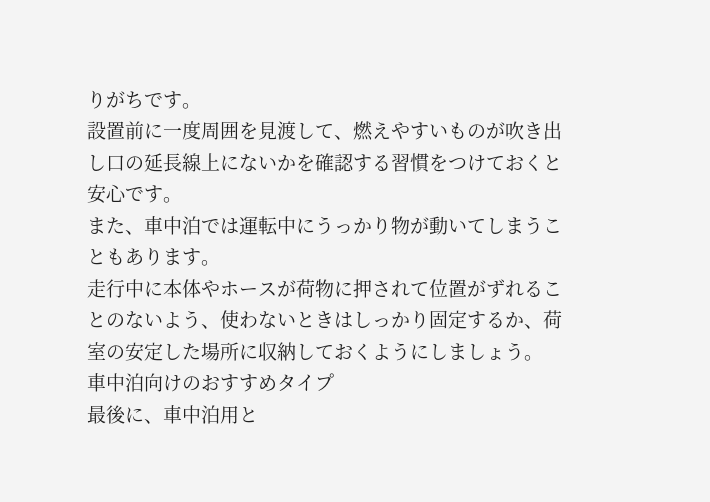りがちです。
設置前に一度周囲を見渡して、燃えやすいものが吹き出し口の延長線上にないかを確認する習慣をつけておくと安心です。
また、車中泊では運転中にうっかり物が動いてしまうこともあります。
走行中に本体やホースが荷物に押されて位置がずれることのないよう、使わないときはしっかり固定するか、荷室の安定した場所に収納しておくようにしましょう。
車中泊向けのおすすめタイプ
最後に、車中泊用と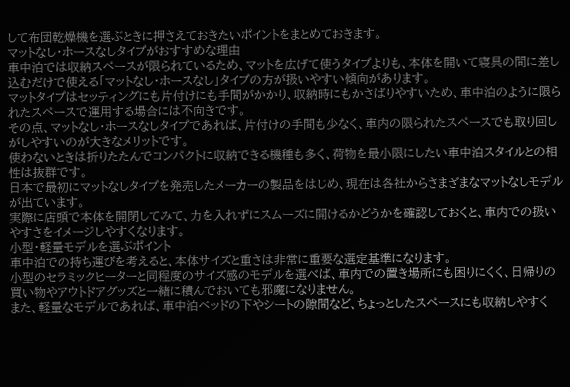して布団乾燥機を選ぶときに押さえておきたいポイントをまとめておきます。
マットなし・ホースなしタイプがおすすめな理由
車中泊では収納スペースが限られているため、マットを広げて使うタイプよりも、本体を開いて寝具の間に差し込むだけで使える「マットなし・ホースなし」タイプの方が扱いやすい傾向があります。
マットタイプはセッティングにも片付けにも手間がかかり、収納時にもかさばりやすいため、車中泊のように限られたスペースで運用する場合には不向きです。
その点、マットなし・ホースなしタイプであれば、片付けの手間も少なく、車内の限られたスペースでも取り回しがしやすいのが大きなメリットです。
使わないときは折りたたんでコンパクトに収納できる機種も多く、荷物を最小限にしたい車中泊スタイルとの相性は抜群です。
日本で最初にマットなしタイプを発売したメーカーの製品をはじめ、現在は各社からさまざまなマットなしモデルが出ています。
実際に店頭で本体を開閉してみて、力を入れずにスムーズに開けるかどうかを確認しておくと、車内での扱いやすさをイメージしやすくなります。
小型・軽量モデルを選ぶポイント
車中泊での持ち運びを考えると、本体サイズと重さは非常に重要な選定基準になります。
小型のセラミックヒーターと同程度のサイズ感のモデルを選べば、車内での置き場所にも困りにくく、日帰りの買い物やアウトドアグッズと一緒に積んでおいても邪魔になりません。
また、軽量なモデルであれば、車中泊ベッドの下やシートの隙間など、ちょっとしたスペースにも収納しやすく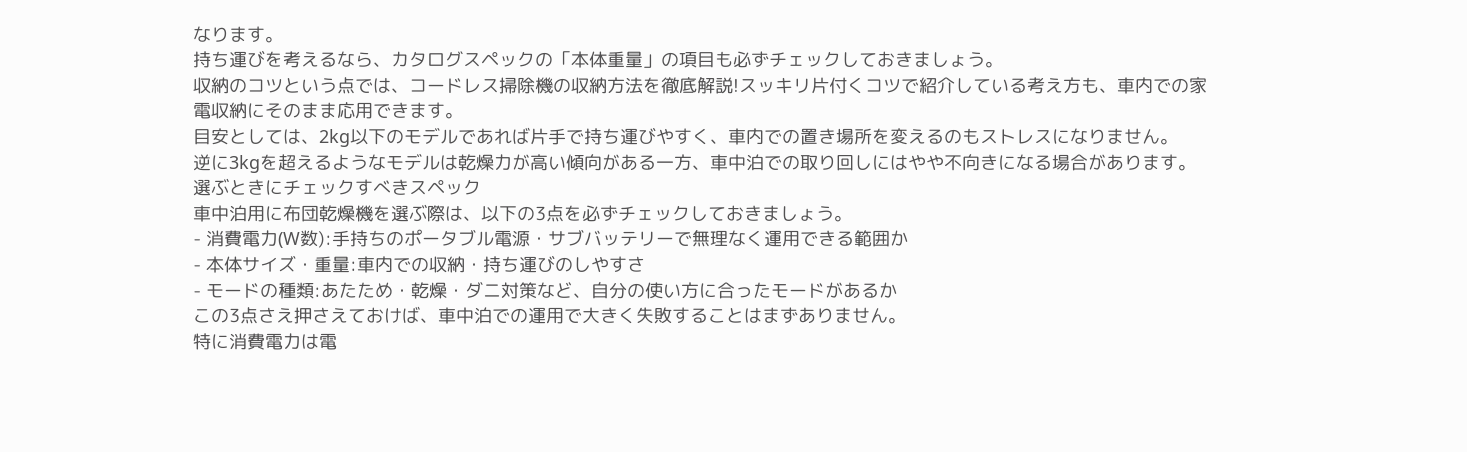なります。
持ち運びを考えるなら、カタログスペックの「本体重量」の項目も必ずチェックしておきましょう。
収納のコツという点では、コードレス掃除機の収納方法を徹底解説!スッキリ片付くコツで紹介している考え方も、車内での家電収納にそのまま応用できます。
目安としては、2kg以下のモデルであれば片手で持ち運びやすく、車内での置き場所を変えるのもストレスになりません。
逆に3kgを超えるようなモデルは乾燥力が高い傾向がある一方、車中泊での取り回しにはやや不向きになる場合があります。
選ぶときにチェックすべきスペック
車中泊用に布団乾燥機を選ぶ際は、以下の3点を必ずチェックしておきましょう。
- 消費電力(W数):手持ちのポータブル電源・サブバッテリーで無理なく運用できる範囲か
- 本体サイズ・重量:車内での収納・持ち運びのしやすさ
- モードの種類:あたため・乾燥・ダニ対策など、自分の使い方に合ったモードがあるか
この3点さえ押さえておけば、車中泊での運用で大きく失敗することはまずありません。
特に消費電力は電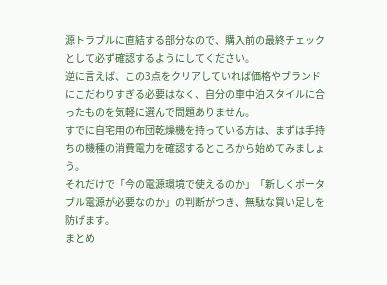源トラブルに直結する部分なので、購入前の最終チェックとして必ず確認するようにしてください。
逆に言えば、この3点をクリアしていれば価格やブランドにこだわりすぎる必要はなく、自分の車中泊スタイルに合ったものを気軽に選んで問題ありません。
すでに自宅用の布団乾燥機を持っている方は、まずは手持ちの機種の消費電力を確認するところから始めてみましょう。
それだけで「今の電源環境で使えるのか」「新しくポータブル電源が必要なのか」の判断がつき、無駄な買い足しを防げます。
まとめ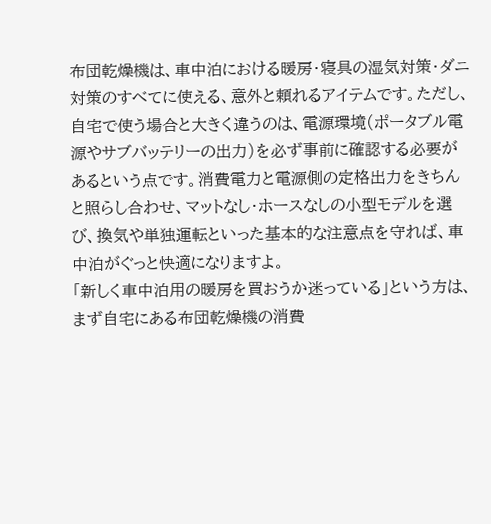布団乾燥機は、車中泊における暖房・寝具の湿気対策・ダニ対策のすべてに使える、意外と頼れるアイテムです。ただし、自宅で使う場合と大きく違うのは、電源環境(ポータブル電源やサブバッテリーの出力)を必ず事前に確認する必要があるという点です。消費電力と電源側の定格出力をきちんと照らし合わせ、マットなし・ホースなしの小型モデルを選び、換気や単独運転といった基本的な注意点を守れば、車中泊がぐっと快適になりますよ。
「新しく車中泊用の暖房を買おうか迷っている」という方は、まず自宅にある布団乾燥機の消費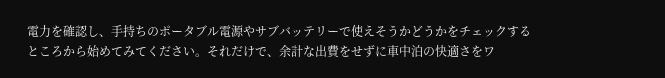電力を確認し、手持ちのポータブル電源やサブバッテリーで使えそうかどうかをチェックするところから始めてみてください。それだけで、余計な出費をせずに車中泊の快適さをワ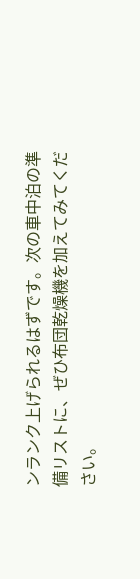ンランク上げられるはずです。次の車中泊の準備リストに、ぜひ布団乾燥機を加えてみてください。